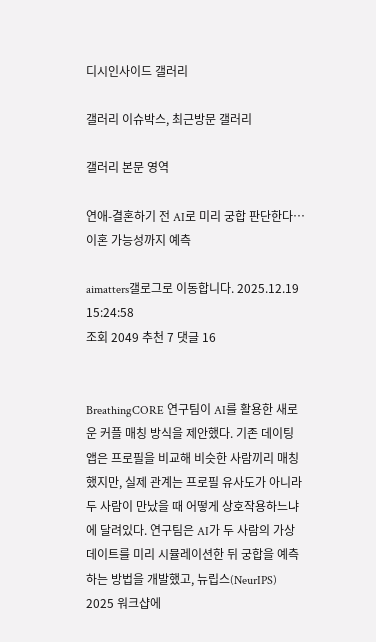디시인사이드 갤러리

갤러리 이슈박스, 최근방문 갤러리

갤러리 본문 영역

연애-결혼하기 전 AI로 미리 궁합 판단한다… 이혼 가능성까지 예측

aimatters갤로그로 이동합니다. 2025.12.19 15:24:58
조회 2049 추천 7 댓글 16


BreathingCORE 연구팀이 AI를 활용한 새로운 커플 매칭 방식을 제안했다. 기존 데이팅 앱은 프로필을 비교해 비슷한 사람끼리 매칭했지만, 실제 관계는 프로필 유사도가 아니라 두 사람이 만났을 때 어떻게 상호작용하느냐에 달려있다. 연구팀은 AI가 두 사람의 가상 데이트를 미리 시뮬레이션한 뒤 궁합을 예측하는 방법을 개발했고, 뉴립스(NeurIPS) 2025 워크샵에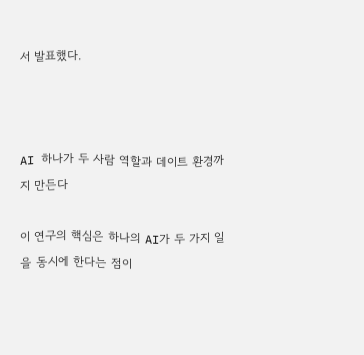서 발표했다.



AI 하나가 두 사람 역할과 데이트 환경까지 만든다

이 연구의 핵심은 하나의 AI가 두 가지 일을 동시에 한다는 점이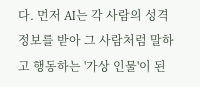다. 먼저 AI는 각 사람의 성격 정보를 받아 그 사람처럼 말하고 행동하는 '가상 인물'이 된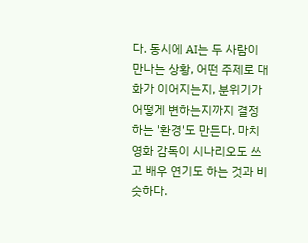다. 동시에 AI는 두 사람이 만나는 상황, 어떤 주제로 대화가 이어지는지, 분위기가 어떻게 변하는지까지 결정하는 '환경'도 만든다. 마치 영화 감독이 시나리오도 쓰고 배우 연기도 하는 것과 비슷하다.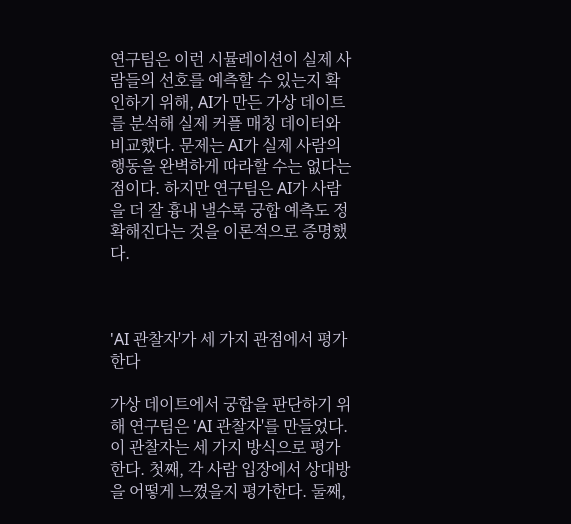연구팀은 이런 시뮬레이션이 실제 사람들의 선호를 예측할 수 있는지 확인하기 위해, AI가 만든 가상 데이트를 분석해 실제 커플 매칭 데이터와 비교했다. 문제는 AI가 실제 사람의 행동을 완벽하게 따라할 수는 없다는 점이다. 하지만 연구팀은 AI가 사람을 더 잘 흉내 낼수록 궁합 예측도 정확해진다는 것을 이론적으로 증명했다.



'AI 관찰자'가 세 가지 관점에서 평가한다

가상 데이트에서 궁합을 판단하기 위해 연구팀은 'AI 관찰자'를 만들었다. 이 관찰자는 세 가지 방식으로 평가한다. 첫째, 각 사람 입장에서 상대방을 어떻게 느꼈을지 평가한다. 둘째,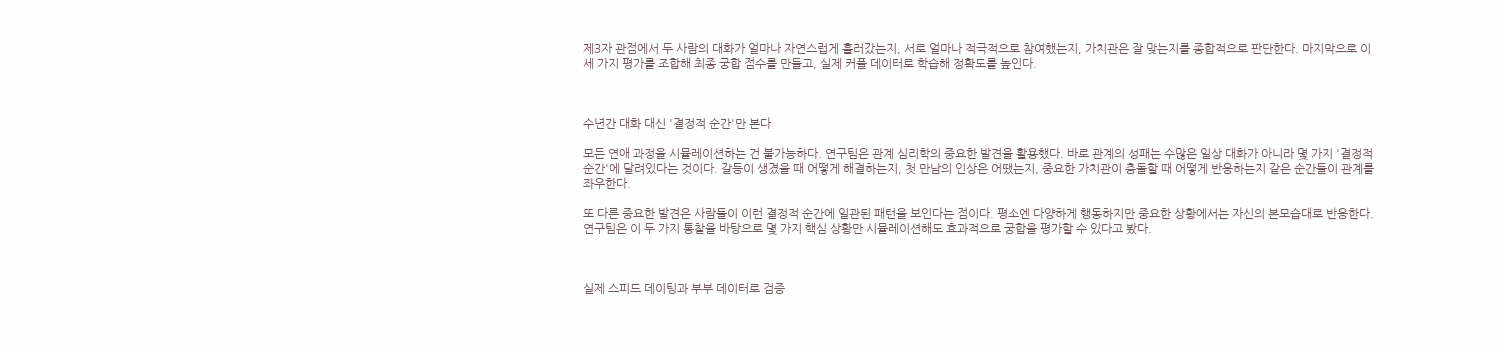제3자 관점에서 두 사람의 대화가 얼마나 자연스럽게 흘러갔는지, 서로 얼마나 적극적으로 참여했는지, 가치관은 잘 맞는지를 종합적으로 판단한다. 마지막으로 이 세 가지 평가를 조합해 최종 궁합 점수를 만들고, 실제 커플 데이터로 학습해 정확도를 높인다.



수년간 대화 대신 '결정적 순간'만 본다

모든 연애 과정을 시뮬레이션하는 건 불가능하다. 연구팀은 관계 심리학의 중요한 발견을 활용했다. 바로 관계의 성패는 수많은 일상 대화가 아니라 몇 가지 '결정적 순간'에 달려있다는 것이다. 갈등이 생겼을 때 어떻게 해결하는지, 첫 만남의 인상은 어땠는지, 중요한 가치관이 충돌할 때 어떻게 반응하는지 같은 순간들이 관계를 좌우한다.

또 다른 중요한 발견은 사람들이 이런 결정적 순간에 일관된 패턴을 보인다는 점이다. 평소엔 다양하게 행동하지만 중요한 상황에서는 자신의 본모습대로 반응한다. 연구팀은 이 두 가지 통찰을 바탕으로 몇 가지 핵심 상황만 시뮬레이션해도 효과적으로 궁합을 평가할 수 있다고 봤다.



실제 스피드 데이팅과 부부 데이터로 검증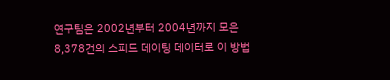연구팀은 2002년부터 2004년까지 모은 8,378건의 스피드 데이팅 데이터로 이 방법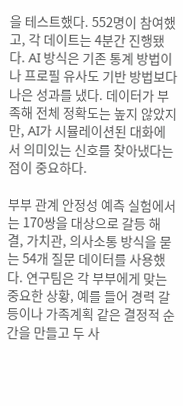을 테스트했다. 552명이 참여했고, 각 데이트는 4분간 진행됐다. AI 방식은 기존 통계 방법이나 프로필 유사도 기반 방법보다 나은 성과를 냈다. 데이터가 부족해 전체 정확도는 높지 않았지만, AI가 시뮬레이션된 대화에서 의미있는 신호를 찾아냈다는 점이 중요하다.

부부 관계 안정성 예측 실험에서는 170쌍을 대상으로 갈등 해결, 가치관, 의사소통 방식을 묻는 54개 질문 데이터를 사용했다. 연구팀은 각 부부에게 맞는 중요한 상황, 예를 들어 경력 갈등이나 가족계획 같은 결정적 순간을 만들고 두 사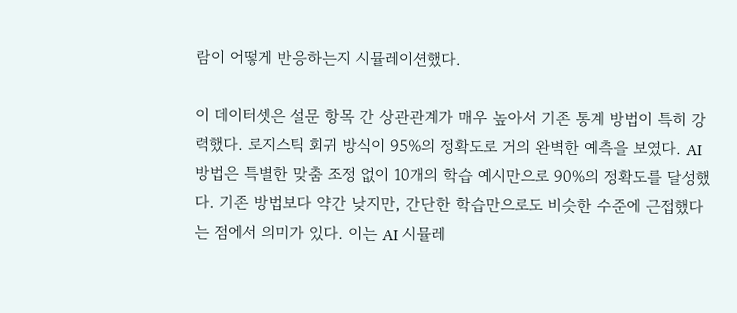람이 어떻게 반응하는지 시뮬레이션했다.

이 데이터셋은 설문 항목 간 상관관계가 매우 높아서 기존 통계 방법이 특히 강력했다. 로지스틱 회귀 방식이 95%의 정확도로 거의 완벽한 예측을 보였다. AI 방법은 특별한 맞춤 조정 없이 10개의 학습 예시만으로 90%의 정확도를 달성했다. 기존 방법보다 약간 낮지만, 간단한 학습만으로도 비슷한 수준에 근접했다는 점에서 의미가 있다. 이는 AI 시뮬레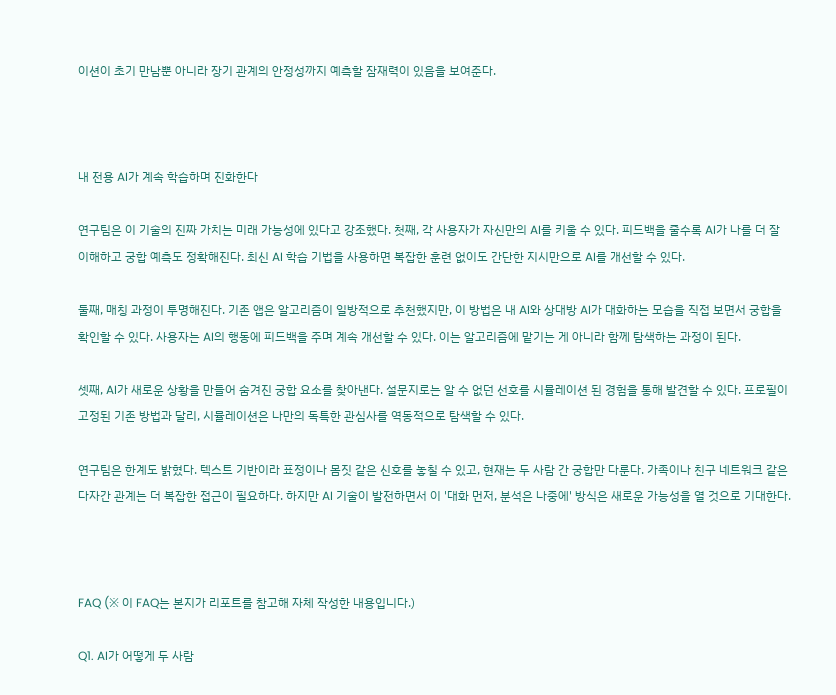이션이 초기 만남뿐 아니라 장기 관계의 안정성까지 예측할 잠재력이 있음을 보여준다.



내 전용 AI가 계속 학습하며 진화한다

연구팀은 이 기술의 진짜 가치는 미래 가능성에 있다고 강조했다. 첫째, 각 사용자가 자신만의 AI를 키울 수 있다. 피드백을 줄수록 AI가 나를 더 잘 이해하고 궁합 예측도 정확해진다. 최신 AI 학습 기법을 사용하면 복잡한 훈련 없이도 간단한 지시만으로 AI를 개선할 수 있다.

둘째, 매칭 과정이 투명해진다. 기존 앱은 알고리즘이 일방적으로 추천했지만, 이 방법은 내 AI와 상대방 AI가 대화하는 모습을 직접 보면서 궁합을 확인할 수 있다. 사용자는 AI의 행동에 피드백을 주며 계속 개선할 수 있다. 이는 알고리즘에 맡기는 게 아니라 함께 탐색하는 과정이 된다.

셋째, AI가 새로운 상황을 만들어 숨겨진 궁합 요소를 찾아낸다. 설문지로는 알 수 없던 선호를 시뮬레이션 된 경험을 통해 발견할 수 있다. 프로필이 고정된 기존 방법과 달리, 시뮬레이션은 나만의 독특한 관심사를 역동적으로 탐색할 수 있다.

연구팀은 한계도 밝혔다. 텍스트 기반이라 표정이나 몸짓 같은 신호를 놓칠 수 있고, 현재는 두 사람 간 궁합만 다룬다. 가족이나 친구 네트워크 같은 다자간 관계는 더 복잡한 접근이 필요하다. 하지만 AI 기술이 발전하면서 이 '대화 먼저, 분석은 나중에' 방식은 새로운 가능성을 열 것으로 기대한다.



FAQ (※ 이 FAQ는 본지가 리포트를 참고해 자체 작성한 내용입니다.)

Q1. AI가 어떻게 두 사람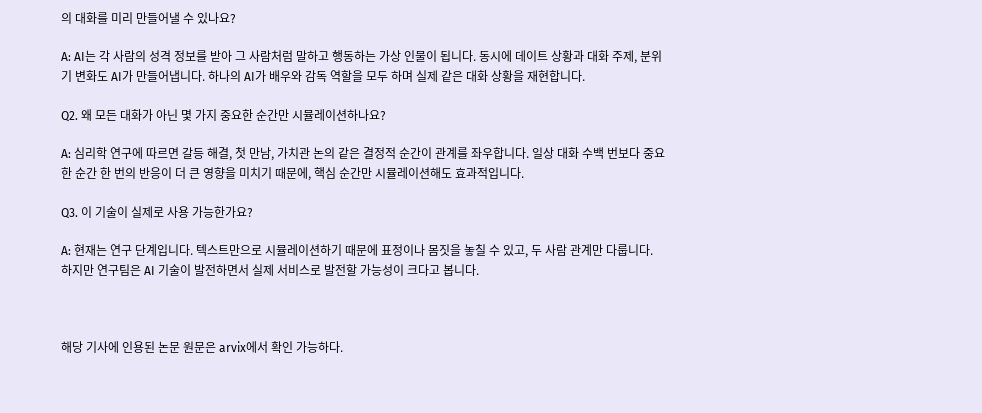의 대화를 미리 만들어낼 수 있나요?

A: AI는 각 사람의 성격 정보를 받아 그 사람처럼 말하고 행동하는 가상 인물이 됩니다. 동시에 데이트 상황과 대화 주제, 분위기 변화도 AI가 만들어냅니다. 하나의 AI가 배우와 감독 역할을 모두 하며 실제 같은 대화 상황을 재현합니다.

Q2. 왜 모든 대화가 아닌 몇 가지 중요한 순간만 시뮬레이션하나요?

A: 심리학 연구에 따르면 갈등 해결, 첫 만남, 가치관 논의 같은 결정적 순간이 관계를 좌우합니다. 일상 대화 수백 번보다 중요한 순간 한 번의 반응이 더 큰 영향을 미치기 때문에, 핵심 순간만 시뮬레이션해도 효과적입니다.

Q3. 이 기술이 실제로 사용 가능한가요?

A: 현재는 연구 단계입니다. 텍스트만으로 시뮬레이션하기 때문에 표정이나 몸짓을 놓칠 수 있고, 두 사람 관계만 다룹니다. 하지만 연구팀은 AI 기술이 발전하면서 실제 서비스로 발전할 가능성이 크다고 봅니다.



해당 기사에 인용된 논문 원문은 arvix에서 확인 가능하다.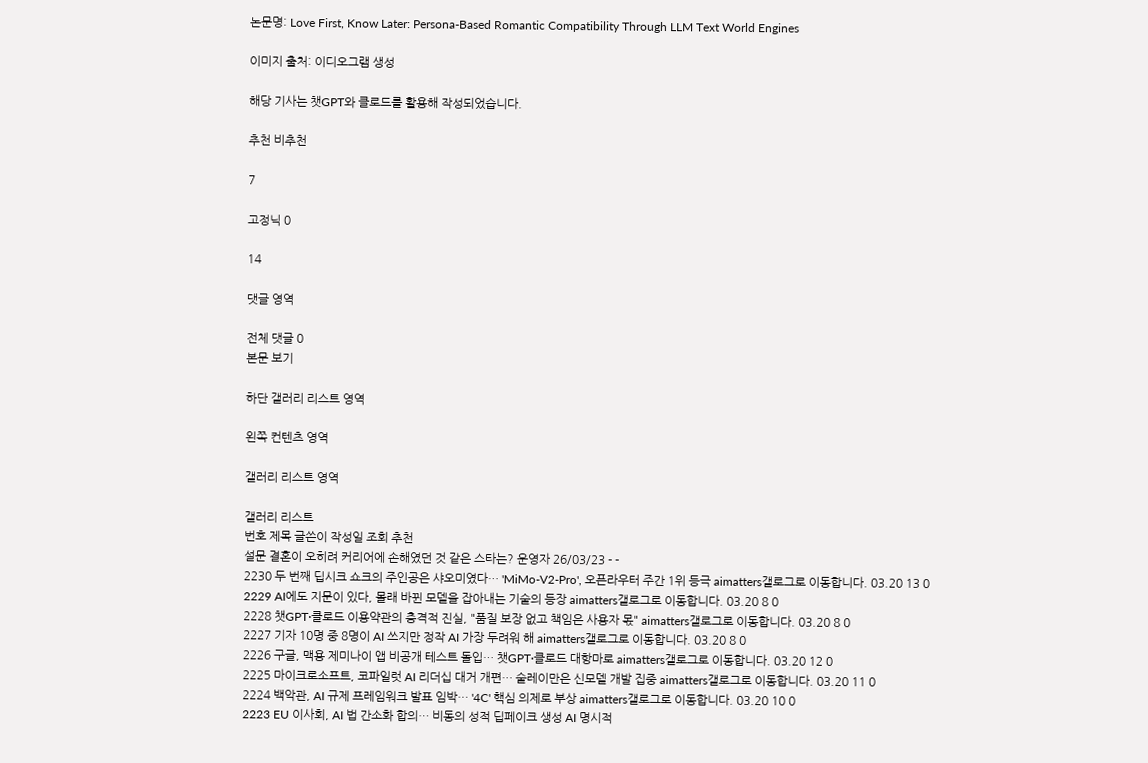논문명: Love First, Know Later: Persona-Based Romantic Compatibility Through LLM Text World Engines

이미지 출처: 이디오그램 생성

해당 기사는 챗GPT와 클로드를 활용해 작성되었습니다.

추천 비추천

7

고정닉 0

14

댓글 영역

전체 댓글 0
본문 보기

하단 갤러리 리스트 영역

왼쪽 컨텐츠 영역

갤러리 리스트 영역

갤러리 리스트
번호 제목 글쓴이 작성일 조회 추천
설문 결혼이 오히려 커리어에 손해였던 것 같은 스타는? 운영자 26/03/23 - -
2230 두 번째 딥시크 쇼크의 주인공은 샤오미였다… 'MiMo-V2-Pro', 오픈라우터 주간 1위 등극 aimatters갤로그로 이동합니다. 03.20 13 0
2229 AI에도 지문이 있다, 몰래 바뀐 모델을 잡아내는 기술의 등장 aimatters갤로그로 이동합니다. 03.20 8 0
2228 챗GPT·클로드 이용약관의 충격적 진실, "품질 보장 없고 책임은 사용자 몫" aimatters갤로그로 이동합니다. 03.20 8 0
2227 기자 10명 중 8명이 AI 쓰지만 정작 AI 가장 두려워 해 aimatters갤로그로 이동합니다. 03.20 8 0
2226 구글, 맥용 제미나이 앱 비공개 테스트 돌입… 챗GPT·클로드 대항마로 aimatters갤로그로 이동합니다. 03.20 12 0
2225 마이크로소프트, 코파일럿 AI 리더십 대거 개편… 술레이만은 신모델 개발 집중 aimatters갤로그로 이동합니다. 03.20 11 0
2224 백악관, AI 규제 프레임워크 발표 임박… '4C' 핵심 의제로 부상 aimatters갤로그로 이동합니다. 03.20 10 0
2223 EU 이사회, AI 법 간소화 합의… 비동의 성적 딥페이크 생성 AI 명시적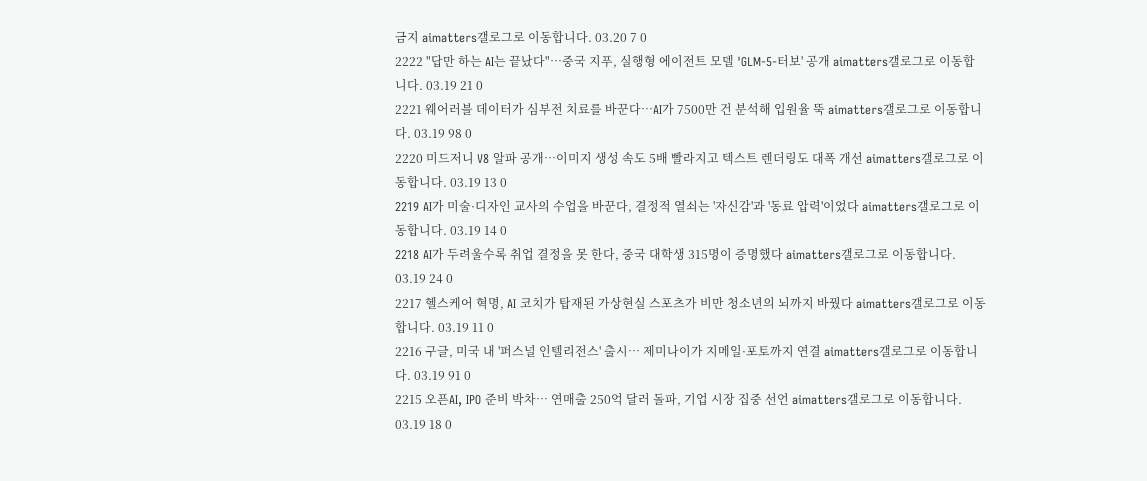금지 aimatters갤로그로 이동합니다. 03.20 7 0
2222 "답만 하는 AI는 끝났다"…중국 지푸, 실행형 에이전트 모델 'GLM-5-터보' 공개 aimatters갤로그로 이동합니다. 03.19 21 0
2221 웨어러블 데이터가 심부전 치료를 바꾼다…AI가 7500만 건 분석해 입원율 뚝 aimatters갤로그로 이동합니다. 03.19 98 0
2220 미드저니 V8 알파 공개…이미지 생성 속도 5배 빨라지고 텍스트 렌더링도 대폭 개선 aimatters갤로그로 이동합니다. 03.19 13 0
2219 AI가 미술·디자인 교사의 수업을 바꾼다, 결정적 열쇠는 '자신감'과 '동료 압력'이었다 aimatters갤로그로 이동합니다. 03.19 14 0
2218 AI가 두려울수록 취업 결정을 못 한다, 중국 대학생 315명이 증명했다 aimatters갤로그로 이동합니다. 03.19 24 0
2217 헬스케어 혁명, AI 코치가 탑재된 가상현실 스포츠가 비만 청소년의 뇌까지 바꿨다 aimatters갤로그로 이동합니다. 03.19 11 0
2216 구글, 미국 내 '퍼스널 인텔리전스' 출시… 제미나이가 지메일·포토까지 연결 aimatters갤로그로 이동합니다. 03.19 91 0
2215 오픈AI, IPO 준비 박차… 연매출 250억 달러 돌파, 기업 시장 집중 선언 aimatters갤로그로 이동합니다. 03.19 18 0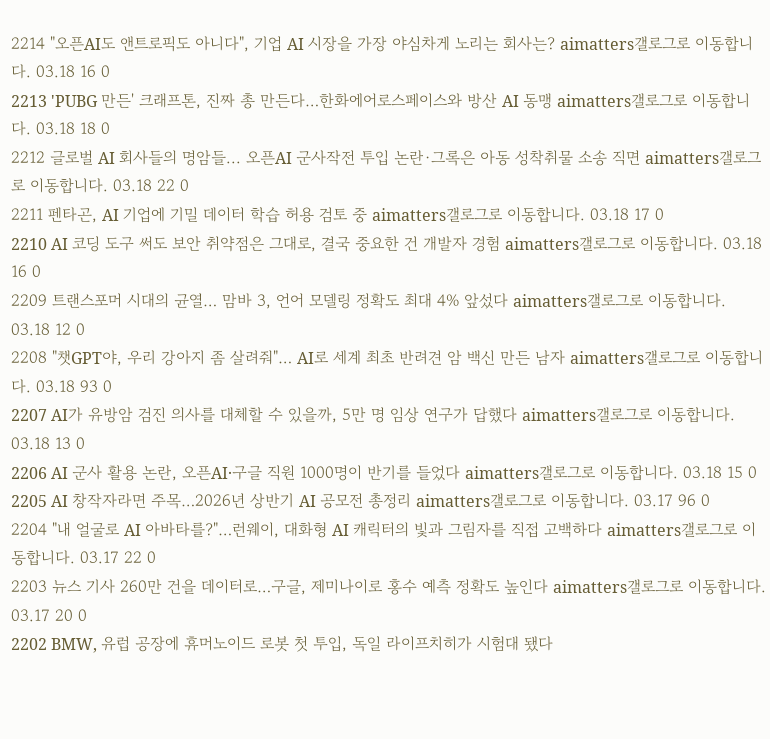2214 "오픈AI도 앤트로픽도 아니다", 기업 AI 시장을 가장 야심차게 노리는 회사는? aimatters갤로그로 이동합니다. 03.18 16 0
2213 'PUBG 만든' 크래프톤, 진짜 총 만든다…한화에어로스페이스와 방산 AI 동맹 aimatters갤로그로 이동합니다. 03.18 18 0
2212 글로벌 AI 회사들의 명암들... 오픈AI 군사작전 투입 논란∙그록은 아동 성착취물 소송 직면 aimatters갤로그로 이동합니다. 03.18 22 0
2211 펜타곤, AI 기업에 기밀 데이터 학습 허용 검토 중 aimatters갤로그로 이동합니다. 03.18 17 0
2210 AI 코딩 도구 써도 보안 취약점은 그대로, 결국 중요한 건 개발자 경험 aimatters갤로그로 이동합니다. 03.18 16 0
2209 트랜스포머 시대의 균열… 맘바 3, 언어 모델링 정확도 최대 4% 앞섰다 aimatters갤로그로 이동합니다. 03.18 12 0
2208 "챗GPT야, 우리 강아지 좀 살려줘"… AI로 세계 최초 반려견 암 백신 만든 남자 aimatters갤로그로 이동합니다. 03.18 93 0
2207 AI가 유방암 검진 의사를 대체할 수 있을까, 5만 명 임상 연구가 답했다 aimatters갤로그로 이동합니다. 03.18 13 0
2206 AI 군사 활용 논란, 오픈AI·구글 직원 1000명이 반기를 들었다 aimatters갤로그로 이동합니다. 03.18 15 0
2205 AI 창작자라면 주목…2026년 상반기 AI 공모전 총정리 aimatters갤로그로 이동합니다. 03.17 96 0
2204 "내 얼굴로 AI 아바타를?"…런웨이, 대화형 AI 캐릭터의 빛과 그림자를 직접 고백하다 aimatters갤로그로 이동합니다. 03.17 22 0
2203 뉴스 기사 260만 건을 데이터로…구글, 제미나이로 홍수 예측 정확도 높인다 aimatters갤로그로 이동합니다. 03.17 20 0
2202 BMW, 유럽 공장에 휴머노이드 로봇 첫 투입, 독일 라이프치히가 시험대 됐다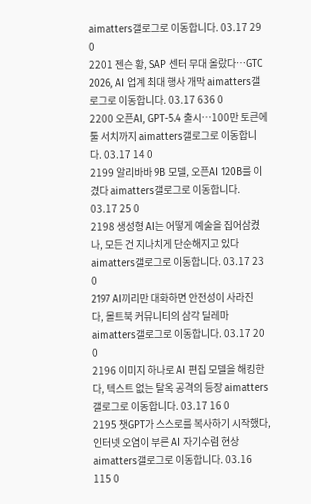aimatters갤로그로 이동합니다. 03.17 29 0
2201 젠슨 황, SAP 센터 무대 올랐다…GTC 2026, AI 업계 최대 행사 개막 aimatters갤로그로 이동합니다. 03.17 636 0
2200 오픈AI, GPT-5.4 출시…100만 토큰에 툴 서치까지 aimatters갤로그로 이동합니다. 03.17 14 0
2199 알리바바 9B 모델, 오픈AI 120B를 이겼다 aimatters갤로그로 이동합니다. 03.17 25 0
2198 생성형 AI는 어떻게 예술을 집어삼켰나, 모든 건 지나치게 단순해지고 있다 aimatters갤로그로 이동합니다. 03.17 23 0
2197 AI끼리만 대화하면 안전성이 사라진다, 몰트북 커뮤니티의 삼각 딜레마 aimatters갤로그로 이동합니다. 03.17 20 0
2196 이미지 하나로 AI 편집 모델을 해킹한다, 텍스트 없는 탈옥 공격의 등장 aimatters갤로그로 이동합니다. 03.17 16 0
2195 챗GPT가 스스로를 복사하기 시작했다, 인터넷 오염이 부른 AI 자기수렴 현상 aimatters갤로그로 이동합니다. 03.16 115 0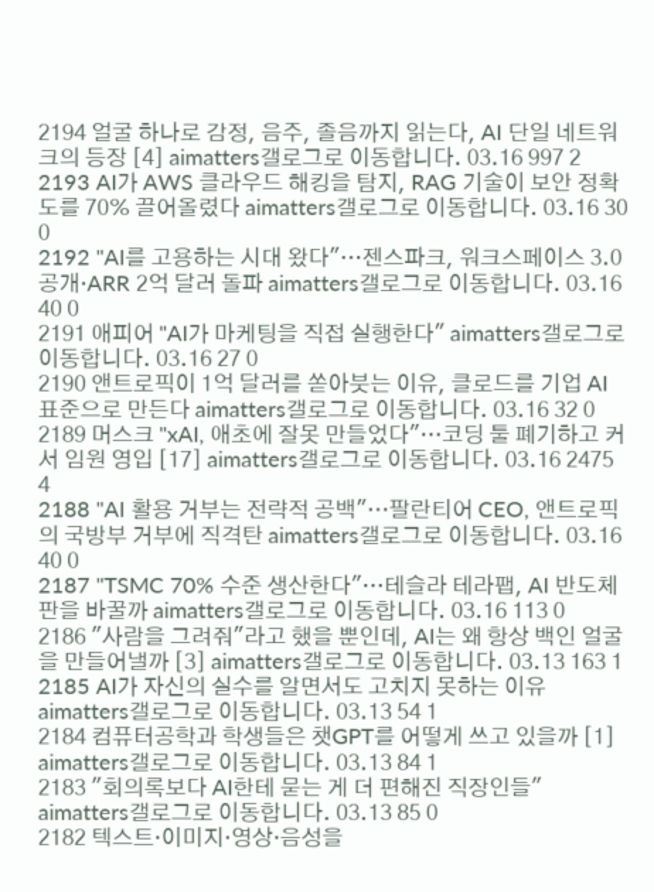2194 얼굴 하나로 감정, 음주, 졸음까지 읽는다, AI 단일 네트워크의 등장 [4] aimatters갤로그로 이동합니다. 03.16 997 2
2193 AI가 AWS 클라우드 해킹을 탐지, RAG 기술이 보안 정확도를 70% 끌어올렸다 aimatters갤로그로 이동합니다. 03.16 30 0
2192 "AI를 고용하는 시대 왔다"…젠스파크, 워크스페이스 3.0 공개·ARR 2억 달러 돌파 aimatters갤로그로 이동합니다. 03.16 40 0
2191 애피어 "AI가 마케팅을 직접 실행한다" aimatters갤로그로 이동합니다. 03.16 27 0
2190 앤트로픽이 1억 달러를 쏟아붓는 이유, 클로드를 기업 AI 표준으로 만든다 aimatters갤로그로 이동합니다. 03.16 32 0
2189 머스크 "xAI, 애초에 잘못 만들었다"…코딩 툴 폐기하고 커서 임원 영입 [17] aimatters갤로그로 이동합니다. 03.16 2475 4
2188 "AI 활용 거부는 전략적 공백"…팔란티어 CEO, 앤트로픽의 국방부 거부에 직격탄 aimatters갤로그로 이동합니다. 03.16 40 0
2187 "TSMC 70% 수준 생산한다"…테슬라 테라팹, AI 반도체 판을 바꿀까 aimatters갤로그로 이동합니다. 03.16 113 0
2186 "사람을 그려줘"라고 했을 뿐인데, AI는 왜 항상 백인 얼굴을 만들어낼까 [3] aimatters갤로그로 이동합니다. 03.13 163 1
2185 AI가 자신의 실수를 알면서도 고치지 못하는 이유 aimatters갤로그로 이동합니다. 03.13 54 1
2184 컴퓨터공학과 학생들은 챗GPT를 어떻게 쓰고 있을까 [1] aimatters갤로그로 이동합니다. 03.13 84 1
2183 "회의록보다 AI한테 묻는 게 더 편해진 직장인들" aimatters갤로그로 이동합니다. 03.13 85 0
2182 텍스트·이미지·영상·음성을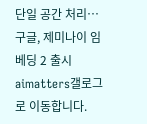단일 공간 처리…구글, 제미나이 임베딩 2 출시 aimatters갤로그로 이동합니다.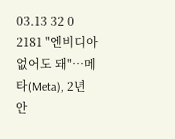03.13 32 0
2181 "엔비디아 없어도 돼"…메타(Meta), 2년 안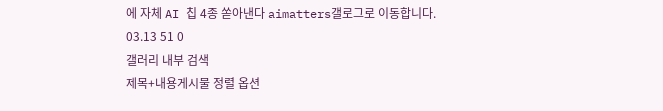에 자체 AI 칩 4종 쏟아낸다 aimatters갤로그로 이동합니다. 03.13 51 0
갤러리 내부 검색
제목+내용게시물 정렬 옵션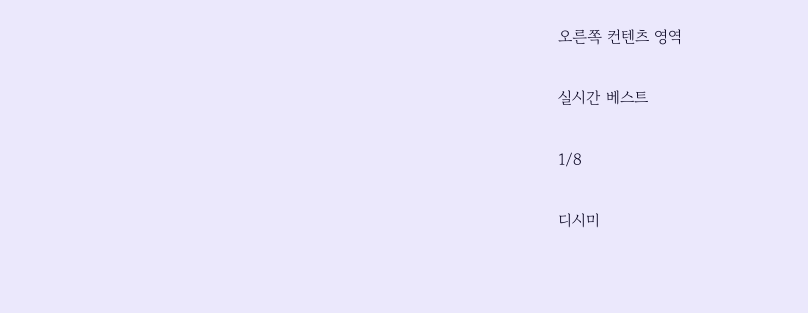오른쪽 컨텐츠 영역

실시간 베스트

1/8

디시미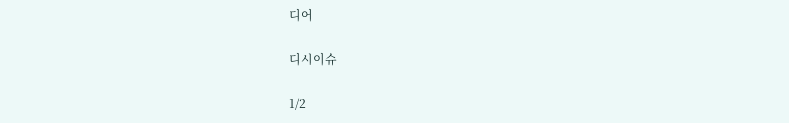디어

디시이슈

1/2